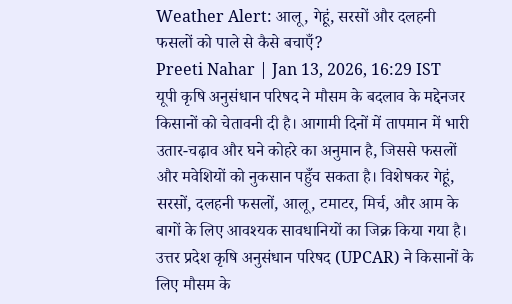Weather Alert: आलू, गेहूं, सरसों और दलहनी फसलों को पाले से कैसे बचाएँ?
Preeti Nahar | Jan 13, 2026, 16:29 IST
यूपी कृषि अनुसंधान परिषद ने मौसम के बदलाव के मद्देनजर किसानों को चेतावनी दी है। आगामी दिनों में तापमान में भारी उतार-चढ़ाव और घने कोहरे का अनुमान है, जिससे फसलों और मवेशियों को नुकसान पहुँच सकता है। विशेषकर गेहूं, सरसों, दलहनी फसलों, आलू, टमाटर, मिर्च, और आम के बागों के लिए आवश्यक सावधानियों का जिक्र किया गया है।
उत्तर प्रदेश कृषि अनुसंधान परिषद (UPCAR) ने किसानों के लिए मौसम के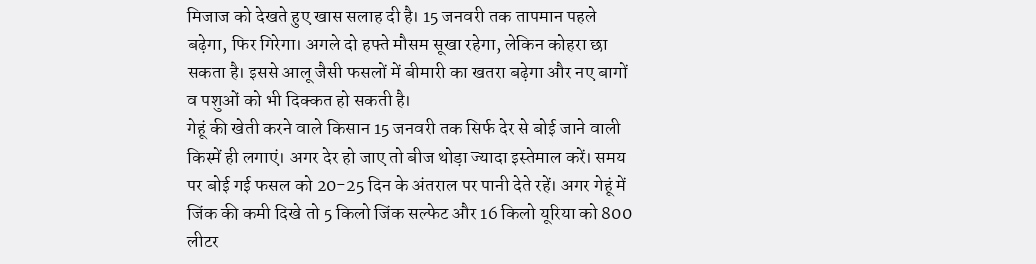मिजाज को देखते हुए खास सलाह दी है। 15 जनवरी तक तापमान पहले बढ़ेगा, फिर गिरेगा। अगले दो हफ्ते मौसम सूखा रहेगा, लेकिन कोहरा छा सकता है। इससे आलू जैसी फसलों में बीमारी का खतरा बढ़ेगा और नए बागों व पशुओं को भी दिक्कत हो सकती है।
गेहूं की खेती करने वाले किसान 15 जनवरी तक सिर्फ देर से बोई जाने वाली किस्में ही लगाएं। अगर देर हो जाए तो बीज थोड़ा ज्यादा इस्तेमाल करें। समय पर बोई गई फसल को 20-25 दिन के अंतराल पर पानी देते रहें। अगर गेहूं में जिंक की कमी दिखे तो 5 किलो जिंक सल्फेट और 16 किलो यूरिया को 800 लीटर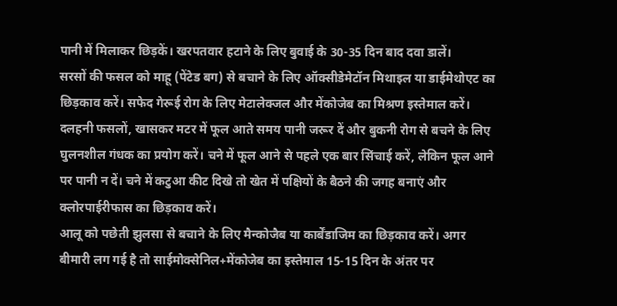पानी में मिलाकर छिड़कें। खरपतवार हटाने के लिए बुवाई के 30-35 दिन बाद दवा डालें।
सरसों की फसल को माहू (पेंटेड बग) से बचाने के लिए ऑक्सीडेमेटॉन मिथाइल या डाईमेथोएट का छिड़काव करें। सफेद गेरूई रोग के लिए मेटालेक्जल और मेंकोजेब का मिश्रण इस्तेमाल करें। दलहनी फसलों, खासकर मटर में फूल आते समय पानी जरूर दें और बुकनी रोग से बचने के लिए घुलनशील गंधक का प्रयोग करें। चने में फूल आने से पहले एक बार सिंचाई करें, लेकिन फूल आने पर पानी न दें। चने में कटुआ कीट दिखे तो खेत में पक्षियों के बैठने की जगह बनाएं और क्लोरपाईरीफास का छिड़काव करें।
आलू को पछेती झुलसा से बचाने के लिए मैन्कोजैब या कार्बेंडाजिम का छिड़काव करें। अगर बीमारी लग गई है तो साईमोक्सेनिल+मेंकोजेब का इस्तेमाल 15-15 दिन के अंतर पर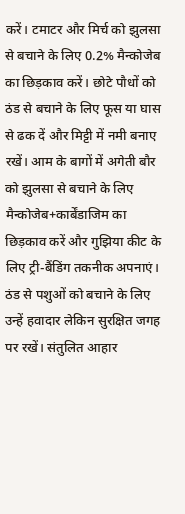करें। टमाटर और मिर्च को झुलसा से बचाने के लिए 0.2% मैन्कोजेब का छिड़काव करें। छोटे पौधों को ठंड से बचाने के लिए फूस या घास से ढक दें और मिट्टी में नमी बनाए रखें। आम के बागों में अगेती बौर को झुलसा से बचाने के लिए मैन्कोजेब+कार्बेंडाजिम का छिड़काव करें और गुझिया कीट के लिए ट्री-बैंडिंग तकनीक अपनाएं।
ठंड से पशुओं को बचाने के लिए उन्हें हवादार लेकिन सुरक्षित जगह पर रखें। संतुलित आहार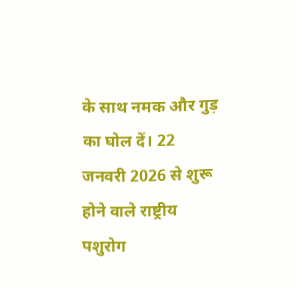के साथ नमक और गुड़ का घोल दें। 22 जनवरी 2026 से शुरू होने वाले राष्ट्रीय पशुरोग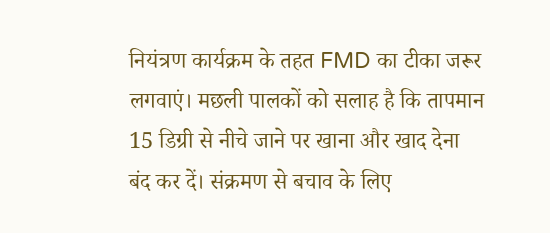नियंत्रण कार्यक्रम के तहत FMD का टीका जरूर लगवाएं। मछली पालकों को सलाह है कि तापमान 15 डिग्री से नीचे जाने पर खाना और खाद देना बंद कर दें। संक्रमण से बचाव के लिए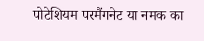पोटेशियम परमैंगनेट या नमक का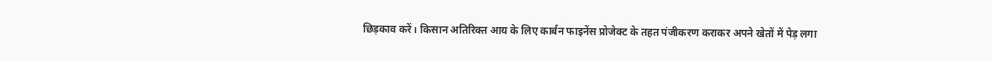छिड़काव करें। किसान अतिरिक्त आय के लिए कार्बन फाइनेंस प्रोजेक्ट के तहत पंजीकरण कराकर अपने खेतों में पेड़ लगा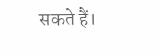सकते हैं।